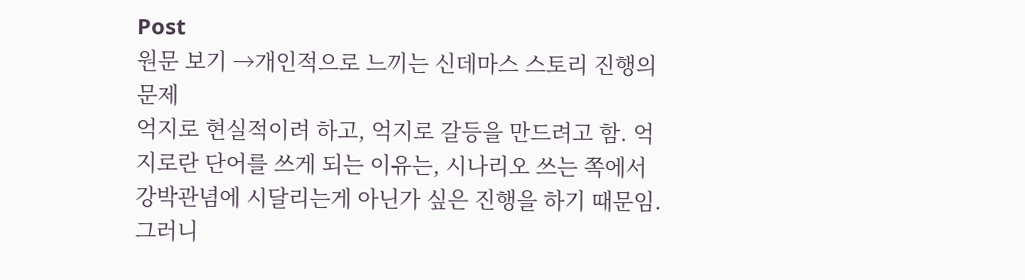Post
원문 보기 →개인적으로 느끼는 신데마스 스토리 진행의 문제
억지로 현실적이려 하고, 억지로 갈등을 만드려고 함. 억지로란 단어를 쓰게 되는 이유는, 시나리오 쓰는 쪽에서 강박관념에 시달리는게 아닌가 싶은 진행을 하기 때문임. 그러니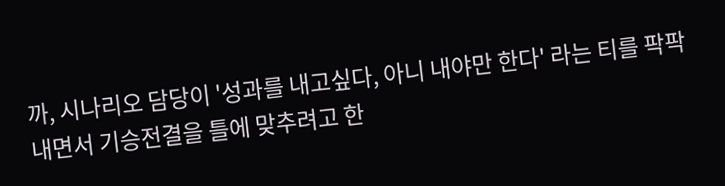까, 시나리오 담당이 '성과를 내고싶다, 아니 내야만 한다' 라는 티를 팍팍 내면서 기승전결을 틀에 맞추려고 한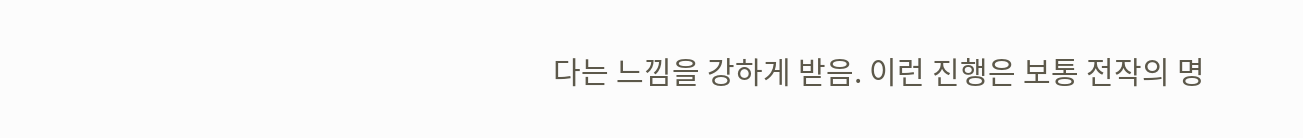다는 느낌을 강하게 받음. 이런 진행은 보통 전작의 명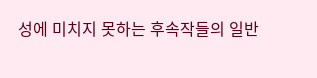성에 미치지 못하는 후속작들의 일반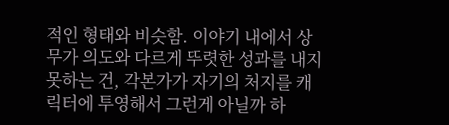적인 형태와 비슷함. 이야기 내에서 상무가 의도와 다르게 뚜렷한 성과를 내지 못하는 건, 각본가가 자기의 처지를 캐릭터에 투영해서 그런게 아닐까 하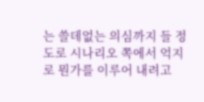는 쓸데없는 의심까지 들 정도로 시나리오 쪽에서 억지로 뭔가를 이루어 내려고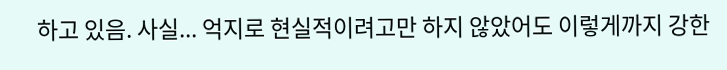하고 있음. 사실... 억지로 현실적이려고만 하지 않았어도 이렇게까지 강한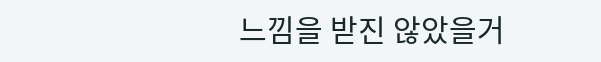느낌을 받진 않았을거